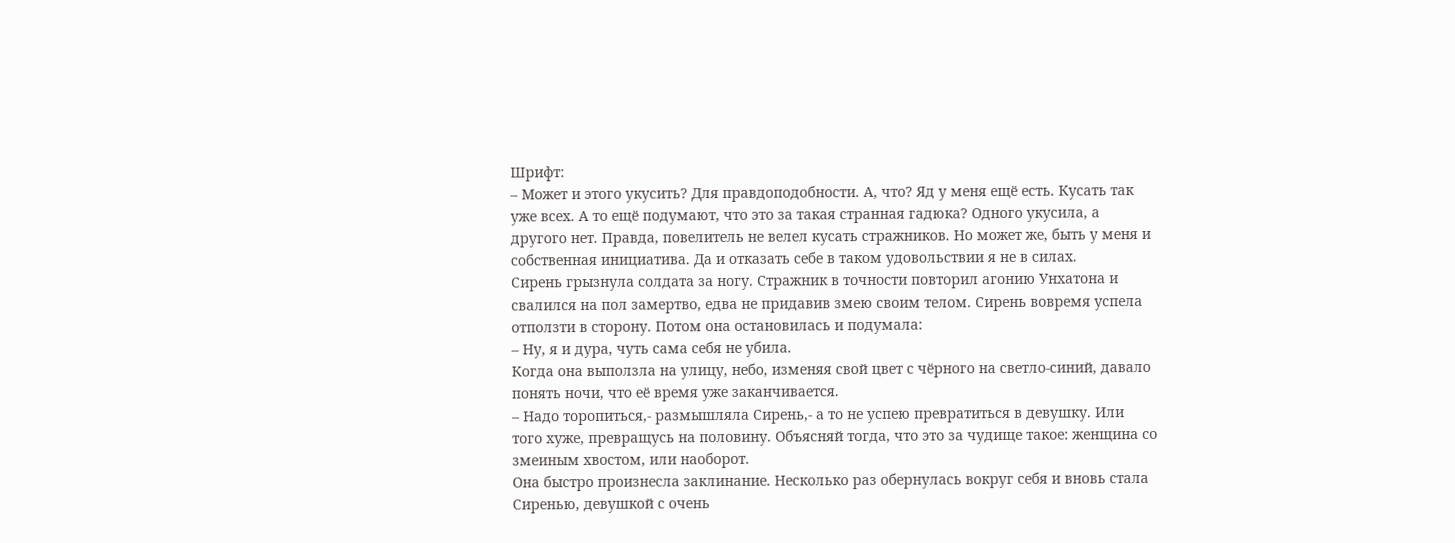Шрифт:
– Может и этого укусить? Для правдоподобности. А, что? Яд у меня ещё есть. Кусать так уже всех. А то ещё подумают, что это за такая странная гадюка? Одного укусила, а другого нет. Правда, повелитель не велел кусать стражников. Но может же, быть у меня и собственная инициатива. Да и отказать себе в таком удовольствии я не в силах.
Сирень грызнула солдата за ногу. Стражник в точности повторил агонию Унхатона и свалился на пол замертво, едва не придавив змею своим телом. Сирень вовремя успела отползти в сторону. Потом она остановилась и подумала:
– Ну, я и дура, чуть сама себя не убила.
Когда она выползла на улицу, небо, изменяя свой цвет с чёрного на светло-синий, давало понять ночи, что её время уже заканчивается.
– Надо торопиться,- размышляла Сирень,- а то не успею превратиться в девушку. Или того хуже, превращусь на половину. Объясняй тогда, что это за чудище такое: женщина со змеиным хвостом, или наоборот.
Она быстро произнесла заклинание. Несколько раз обернулась вокруг себя и вновь стала Сиренью, девушкой с очень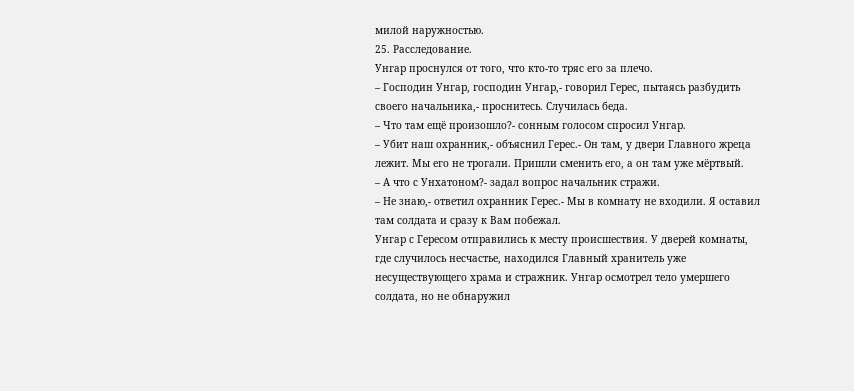милой наружностью.
25. Расследование.
Унгар проснулся от того, что кто-то тряс его за плечо.
– Господин Унгар, господин Унгар,- говорил Герес, пытаясь разбудить своего начальника,- проснитесь. Случилась беда.
– Что там ещё произошло?- сонным голосом спросил Унгар.
– Убит наш охранник,- объяснил Герес.- Он там, у двери Главного жреца лежит. Мы его не трогали. Пришли сменить его, а он там уже мёртвый.
– А что с Унхатоном?- задал вопрос начальник стражи.
– Не знаю,- ответил охранник Герес.- Мы в комнату не входили. Я оставил там солдата и сразу к Вам побежал.
Унгар с Гересом отправились к месту происшествия. У дверей комнаты, где случилось несчастье, находился Главный хранитель уже несуществующего храма и стражник. Унгар осмотрел тело умершего солдата, но не обнаружил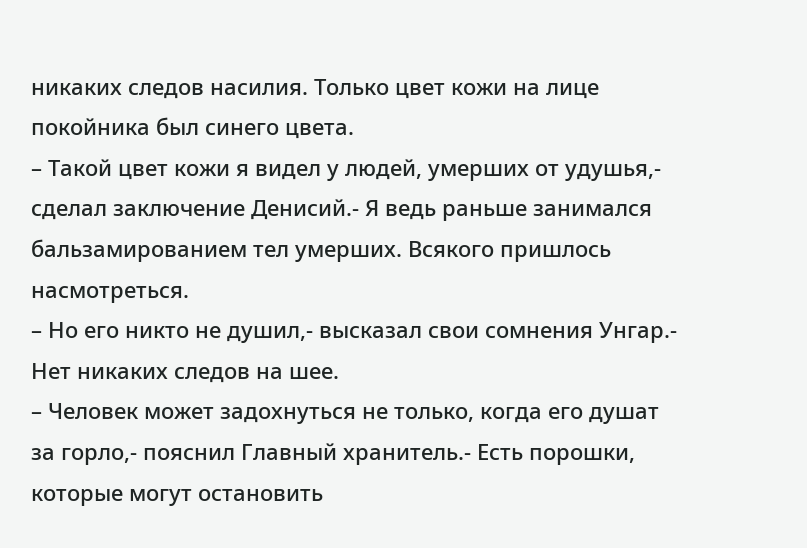никаких следов насилия. Только цвет кожи на лице покойника был синего цвета.
– Такой цвет кожи я видел у людей, умерших от удушья,- сделал заключение Денисий.- Я ведь раньше занимался бальзамированием тел умерших. Всякого пришлось насмотреться.
– Но его никто не душил,- высказал свои сомнения Унгар.- Нет никаких следов на шее.
– Человек может задохнуться не только, когда его душат за горло,- пояснил Главный хранитель.- Есть порошки, которые могут остановить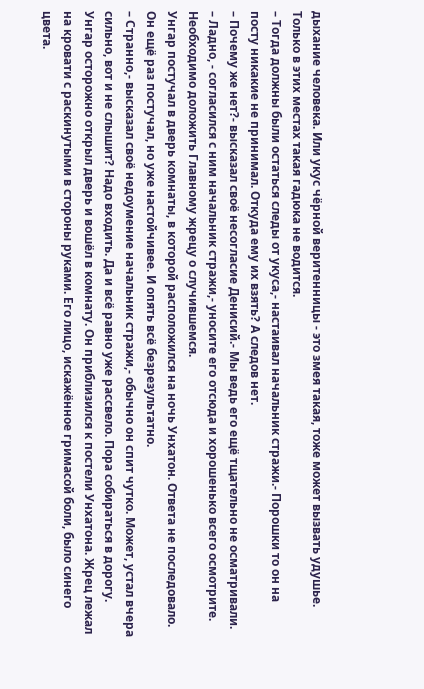дыхание человека. Или укус чёрной веритенницы - это змея такая, тоже может вызвать удушье. Только в этих местах такая гадюка не водится.
– Тогда должны были остаться следы от укуса,- настаивал начальник стражи.- Порошки то он на посту никакие не принимал. Откуда ему их взять? А следов нет.
– Почему же нет?- высказал своё несогласие Денисий.- Мы ведь его ещё тщательно не осматривали.
– Ладно, - согласился с ним начальник стражи,- уносите его отсюда и хорошенько всего осмотрите. Необходимо доложить Главному жрецу о случившемся.
Унгар постучал в дверь комнаты, в которой расположился на ночь Унхатон. Ответа не последовало. Он ещё раз постучал, но уже настойчивее. И опять всё безрезультатно.
– Странно,- высказал своё недоумение начальник стражи,- обычно он спит чутко. Может, устал вчера сильно, вот и не слышит? Надо входить. Да и всё равно уже рассвело. Пора собираться в дорогу.
Унгар осторожно открыл дверь и вошёл в комнату. Он приблизился к постели Унхатона. Жрец лежал на кровати с раскинутыми в стороны руками. Его лицо, искажённое гримасой боли, было синего цвета.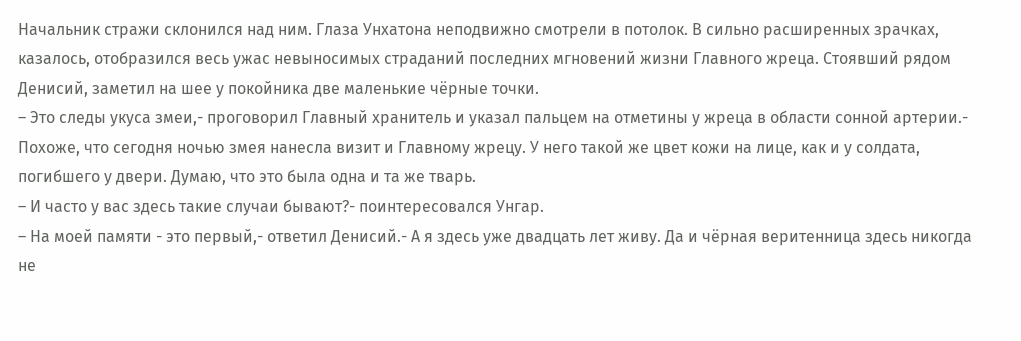Начальник стражи склонился над ним. Глаза Унхатона неподвижно смотрели в потолок. В сильно расширенных зрачках, казалось, отобразился весь ужас невыносимых страданий последних мгновений жизни Главного жреца. Стоявший рядом Денисий, заметил на шее у покойника две маленькие чёрные точки.
– Это следы укуса змеи,- проговорил Главный хранитель и указал пальцем на отметины у жреца в области сонной артерии.- Похоже, что сегодня ночью змея нанесла визит и Главному жрецу. У него такой же цвет кожи на лице, как и у солдата, погибшего у двери. Думаю, что это была одна и та же тварь.
– И часто у вас здесь такие случаи бывают?- поинтересовался Унгар.
– На моей памяти - это первый,- ответил Денисий.- А я здесь уже двадцать лет живу. Да и чёрная веритенница здесь никогда не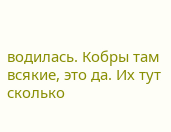водилась. Кобры там всякие, это да. Их тут сколько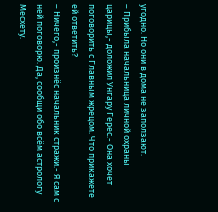угодно. Но они в дома не заползают.
– Прибыла начальница личной охраны царицы,- доложил Унгару Герес.- Она хочет поговорить с Главным жрецом. Что прикажете ей ответить?
– Ничего,- произнёс начальник стражи.- Я сам с ней поговорю. Да, сообщи обо всём астрологу Месхету.